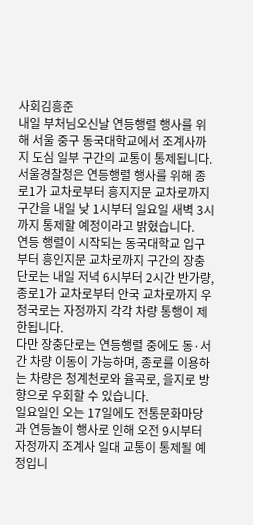사회김흥준
내일 부처님오신날 연등행렬 행사를 위해 서울 중구 동국대학교에서 조계사까지 도심 일부 구간의 교통이 통제됩니다.
서울경찰청은 연등행렬 행사를 위해 종로1가 교차로부터 흥지지문 교차로까지 구간을 내일 낮 1시부터 일요일 새벽 3시까지 통제할 예정이라고 밝혔습니다.
연등 행렬이 시작되는 동국대학교 입구부터 흥인지문 교차로까지 구간의 장충단로는 내일 저녁 6시부터 2시간 반가량, 종로1가 교차로부터 안국 교차로까지 우정국로는 자정까지 각각 차량 통행이 제한됩니다.
다만 장충단로는 연등행렬 중에도 동·서간 차량 이동이 가능하며, 종로를 이용하는 차량은 청계천로와 율곡로, 을지로 방향으로 우회할 수 있습니다.
일요일인 오는 17일에도 전통문화마당과 연등놀이 행사로 인해 오전 9시부터 자정까지 조계사 일대 교통이 통제될 예정입니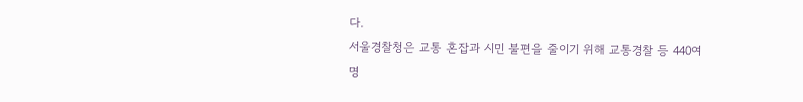다.
서울경찰청은 교통 혼잡과 시민 불편을 줄이기 위해 교통경찰 등 440여 명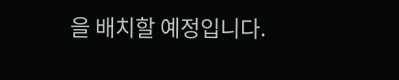을 배치할 예정입니다.